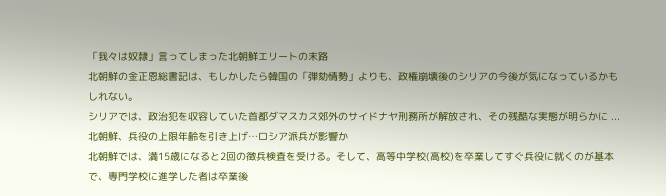「我々は奴隷」言ってしまった北朝鮮エリートの末路
北朝鮮の金正恩総書記は、もしかしたら韓国の「弾劾情勢」よりも、政権崩壊後のシリアの今後が気になっているかもしれない。
シリアでは、政治犯を収容していた首都ダマスカス郊外のサイドナヤ刑務所が解放され、その残酷な実態が明らかに ...
北朝鮮、兵役の上限年齢を引き上げ…ロシア派兵が影響か
北朝鮮では、満15歳になると2回の徴兵検査を受ける。そして、高等中学校(高校)を卒業してすぐ兵役に就くのが基本で、専門学校に進学した者は卒業後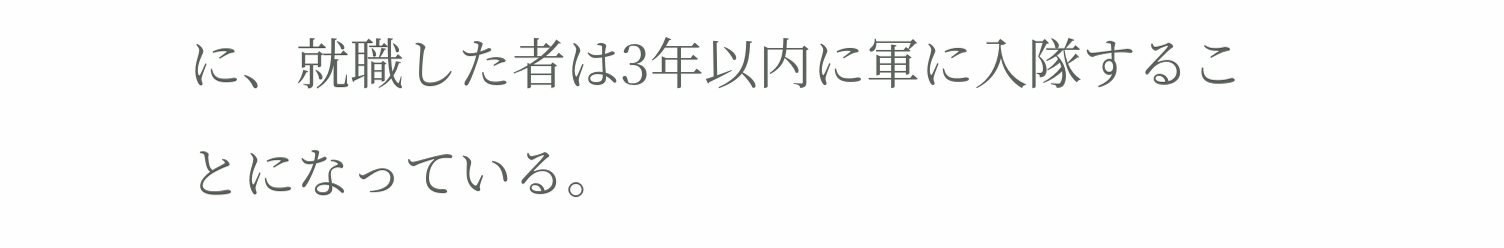に、就職した者は3年以内に軍に入隊することになっている。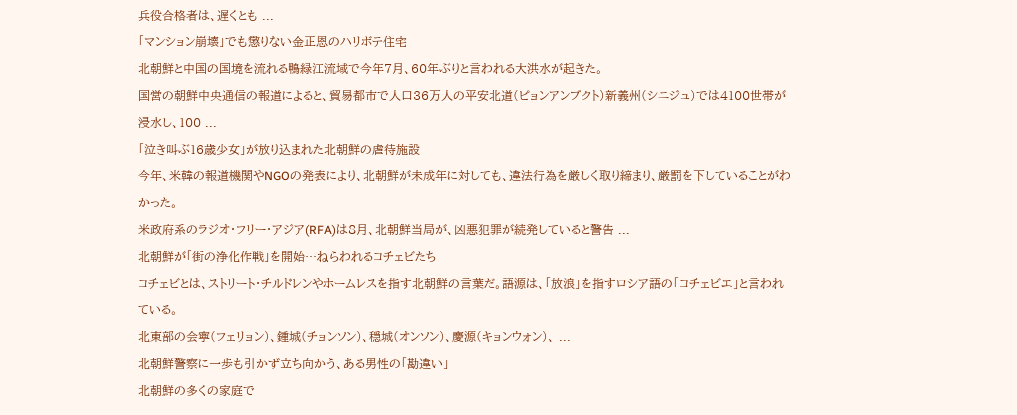兵役合格者は、遅くとも ...
「マンション崩壊」でも懲りない金正恩のハリボテ住宅
北朝鮮と中国の国境を流れる鴨緑江流域で今年7月、60年ぶりと言われる大洪水が起きた。
国営の朝鮮中央通信の報道によると、貿易都市で人口36万人の平安北道(ピョンアンブクト)新義州(シニジュ)では4100世帯が浸水し、100 ...
「泣き叫ぶ16歳少女」が放り込まれた北朝鮮の虐待施設
今年、米韓の報道機関やNGOの発表により、北朝鮮が未成年に対しても、違法行為を厳しく取り締まり、厳罰を下していることがわかった。
米政府系のラジオ・フリー・アジア(RFA)は8月、北朝鮮当局が、凶悪犯罪が続発していると警告 ...
北朝鮮が「街の浄化作戦」を開始…ねらわれるコチェビたち
コチェビとは、ストリート・チルドレンやホームレスを指す北朝鮮の言葉だ。語源は、「放浪」を指すロシア語の「コチェビエ」と言われている。
北東部の会寧(フェリョン)、鍾城(チョンソン)、穏城(オンソン)、慶源(キョンウォン)、 ...
北朝鮮警察に一歩も引かず立ち向かう、ある男性の「勘違い」
北朝鮮の多くの家庭で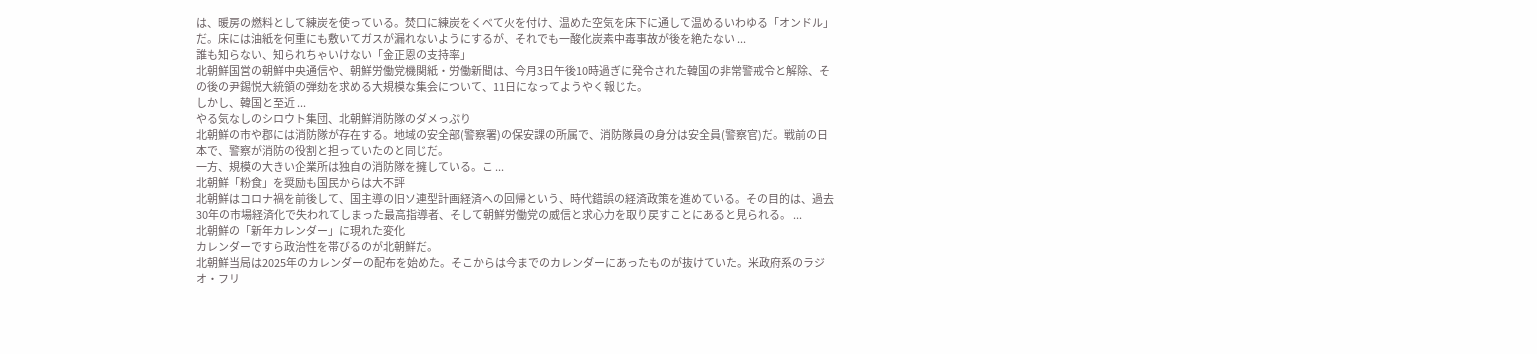は、暖房の燃料として練炭を使っている。焚口に練炭をくべて火を付け、温めた空気を床下に通して温めるいわゆる「オンドル」だ。床には油紙を何重にも敷いてガスが漏れないようにするが、それでも一酸化炭素中毒事故が後を絶たない ...
誰も知らない、知られちゃいけない「金正恩の支持率」
北朝鮮国営の朝鮮中央通信や、朝鮮労働党機関紙・労働新聞は、今月3日午後10時過ぎに発令された韓国の非常警戒令と解除、その後の尹錫悦大統領の弾劾を求める大規模な集会について、11日になってようやく報じた。
しかし、韓国と至近 ...
やる気なしのシロウト集団、北朝鮮消防隊のダメっぷり
北朝鮮の市や郡には消防隊が存在する。地域の安全部(警察署)の保安課の所属で、消防隊員の身分は安全員(警察官)だ。戦前の日本で、警察が消防の役割と担っていたのと同じだ。
一方、規模の大きい企業所は独自の消防隊を擁している。こ ...
北朝鮮「粉食」を奨励も国民からは大不評
北朝鮮はコロナ禍を前後して、国主導の旧ソ連型計画経済への回帰という、時代錯誤の経済政策を進めている。その目的は、過去30年の市場経済化で失われてしまった最高指導者、そして朝鮮労働党の威信と求心力を取り戻すことにあると見られる。 ...
北朝鮮の「新年カレンダー」に現れた変化
カレンダーですら政治性を帯びるのが北朝鮮だ。
北朝鮮当局は2025年のカレンダーの配布を始めた。そこからは今までのカレンダーにあったものが抜けていた。米政府系のラジオ・フリ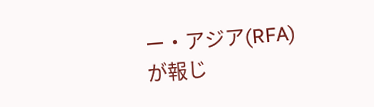ー・アジア(RFA)が報じ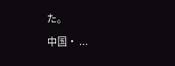た。
中国・ ...